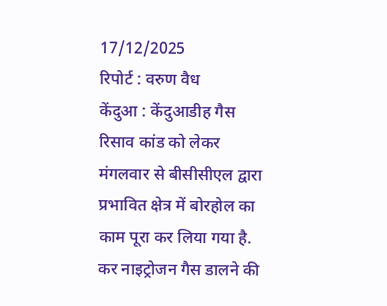17/12/2025
रिपोर्ट : वरुण वैध
केंदुआ : केंदुआडीह गैस रिसाव कांड को लेकर मंगलवार से बीसीसीएल द्वारा प्रभावित क्षेत्र में बोरहोल का काम पूरा कर लिया गया है. कर नाइट्रोजन गैस डालने की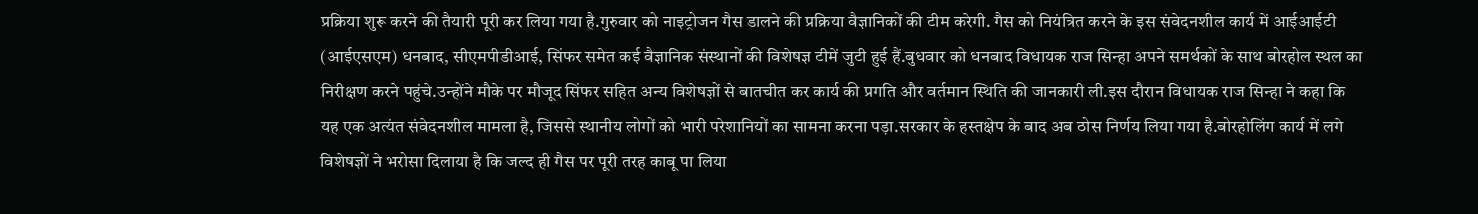प्रक्रिया शुरू करने की तैयारी पूरी कर लिया गया है.गुरुवार को नाइट्रोजन गैस डालने की प्रक्रिया वैज्ञानिकों की टीम करेगी. गैस को नियंत्रित करने के इस संवेदनशील कार्य में आईआईटी (आईएसएम) धनबाद, सीएमपीडीआई, सिंफर समेत कई वैज्ञानिक संस्थानों की विशेषज्ञ टीमें जुटी हुई हैं.बुधवार को धनबाद विधायक राज सिन्हा अपने समर्थकों के साथ बोरहोल स्थल का निरीक्षण करने पहुंचे.उन्होंने मौके पर मौजूद सिंफर सहित अन्य विशेषज्ञों से बातचीत कर कार्य की प्रगति और वर्तमान स्थिति की जानकारी ली.इस दौरान विधायक राज सिन्हा ने कहा कि यह एक अत्यंत संवेदनशील मामला है, जिससे स्थानीय लोगों को भारी परेशानियों का सामना करना पड़ा.सरकार के हस्तक्षेप के बाद अब ठोस निर्णय लिया गया है.बोरहोलिंग कार्य में लगे विशेषज्ञों ने भरोसा दिलाया है कि जल्द ही गैस पर पूरी तरह काबू पा लिया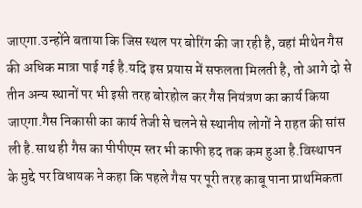जाएगा.उन्होंने बताया कि जिस स्थल पर बोरिंग की जा रही है, वहां मीथेन गैस की अधिक मात्रा पाई गई है.यदि इस प्रयास में सफलता मिलती है, तो आगे दो से तीन अन्य स्थानों पर भी इसी तरह बोरहोल कर गैस नियंत्रण का कार्य किया जाएगा.गैस निकासी का कार्य तेजी से चलने से स्थानीय लोगों ने राहत की सांस ली है.साथ ही गैस का पीपीएम स्तर भी काफी हद तक कम हुआ है.विस्थापन के मुद्दे पर विधायक ने कहा कि पहले गैस पर पूरी तरह काबू पाना प्राथमिकता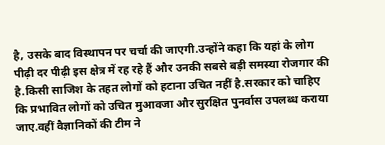है, उसके बाद विस्थापन पर चर्चा की जाएगी.उन्होंने कहा कि यहां के लोग पीढ़ी दर पीढ़ी इस क्षेत्र में रह रहे हैं और उनकी सबसे बड़ी समस्या रोजगार की है.किसी साजिश के तहत लोगों को हटाना उचित नहीं है.सरकार को चाहिए कि प्रभावित लोगों को उचित मुआवजा और सुरक्षित पुनर्वास उपलब्ध कराया जाए.वहीं वैज्ञानिकों की टीम ने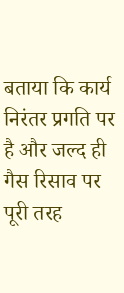बताया कि कार्य निरंतर प्रगति पर है और जल्द ही गैस रिसाव पर पूरी तरह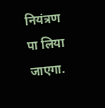नियंत्रण पा लिया जाएगा.